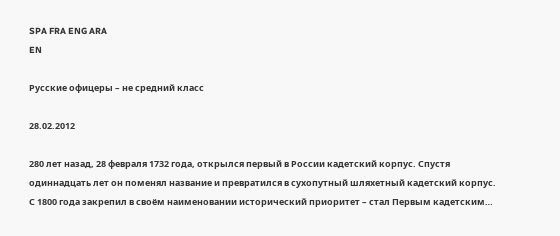SPA FRA ENG ARA
EN

Русские офицеры – не средний класс

28.02.2012

280 лет назад, 28 февраля 1732 года, открылся первый в России кадетский корпус. Спустя одиннадцать лет он поменял название и превратился в сухопутный шляхетный кадетский корпус. С 1800 года закрепил в своём наименовании исторический приоритет – стал Первым кадетским…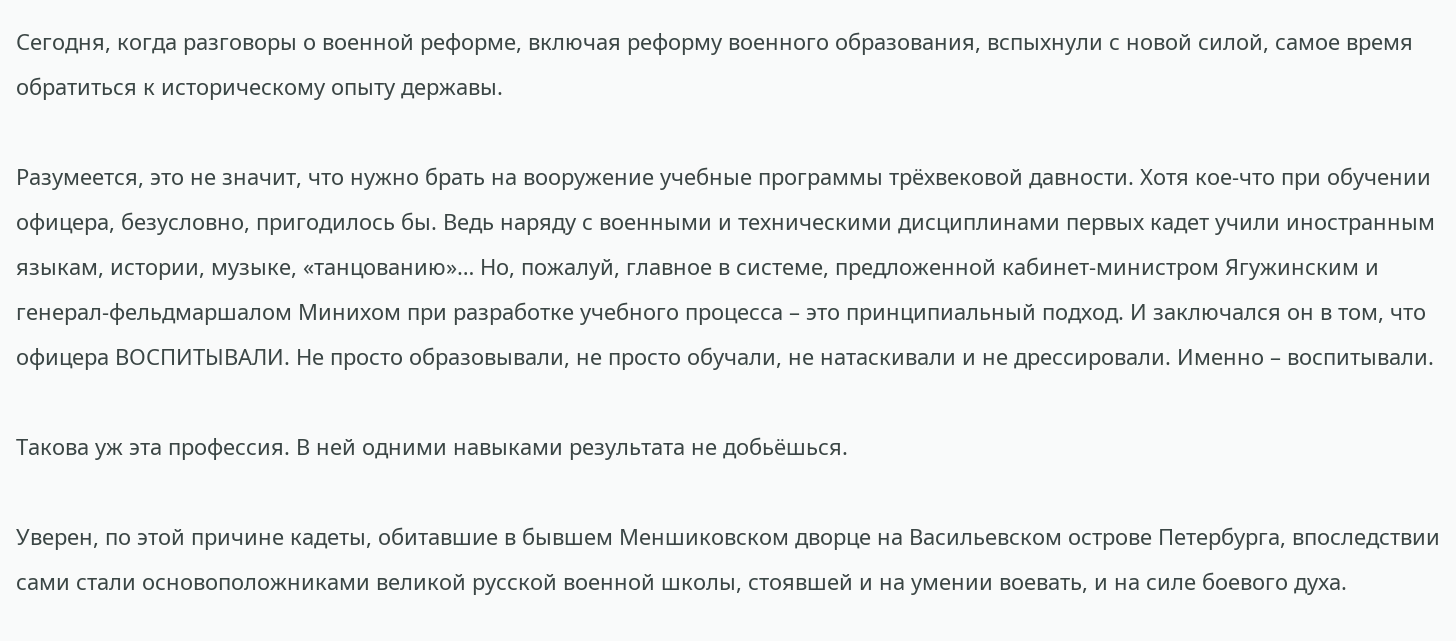Сегодня, когда разговоры о военной реформе, включая реформу военного образования, вспыхнули с новой силой, самое время обратиться к историческому опыту державы.

Разумеется, это не значит, что нужно брать на вооружение учебные программы трёхвековой давности. Хотя кое-что при обучении офицера, безусловно, пригодилось бы. Ведь наряду с военными и техническими дисциплинами первых кадет учили иностранным языкам, истории, музыке, «танцованию»… Но, пожалуй, главное в системе, предложенной кабинет-министром Ягужинским и генерал-фельдмаршалом Минихом при разработке учебного процесса – это принципиальный подход. И заключался он в том, что офицера ВОСПИТЫВАЛИ. Не просто образовывали, не просто обучали, не натаскивали и не дрессировали. Именно – воспитывали.

Такова уж эта профессия. В ней одними навыками результата не добьёшься.

Уверен, по этой причине кадеты, обитавшие в бывшем Меншиковском дворце на Васильевском острове Петербурга, впоследствии сами стали основоположниками великой русской военной школы, стоявшей и на умении воевать, и на силе боевого духа.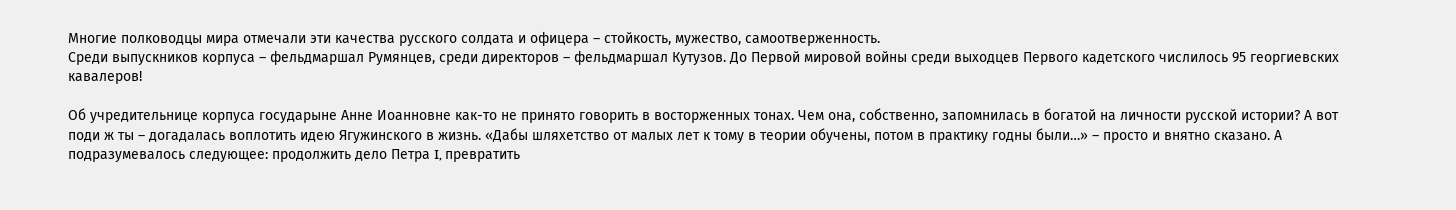Многие полководцы мира отмечали эти качества русского солдата и офицера – стойкость, мужество, самоотверженность.
Среди выпускников корпуса – фельдмаршал Румянцев, среди директоров – фельдмаршал Кутузов. До Первой мировой войны среди выходцев Первого кадетского числилось 95 георгиевских кавалеров!

Об учредительнице корпуса государыне Анне Иоанновне как-то не принято говорить в восторженных тонах. Чем она, собственно, запомнилась в богатой на личности русской истории? А вот поди ж ты – догадалась воплотить идею Ягужинского в жизнь. «Дабы шляхетство от малых лет к тому в теории обучены, потом в практику годны были…» – просто и внятно сказано. А подразумевалось следующее: продолжить дело Петра I, превратить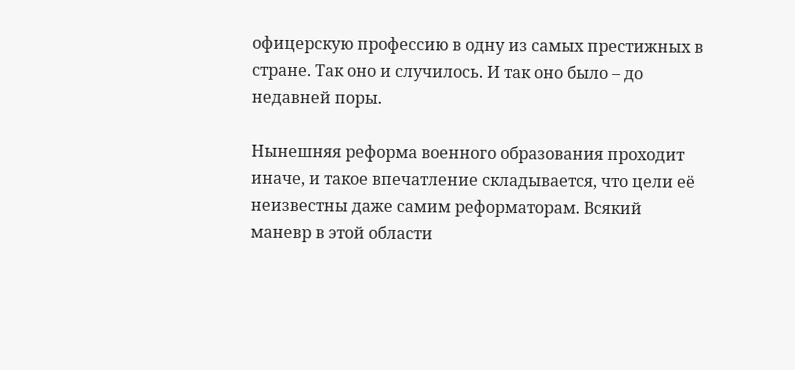офицерскую профессию в одну из самых престижных в стране. Так оно и случилось. И так оно было – до недавней поры.

Нынешняя реформа военного образования проходит иначе, и такое впечатление складывается, что цели её неизвестны даже самим реформаторам. Всякий маневр в этой области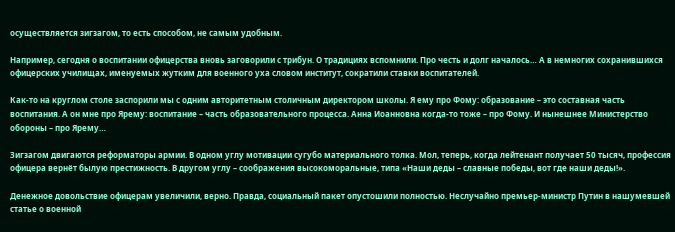осуществляется зигзагом, то есть способом, не самым удобным.

Например, сегодня о воспитании офицерства вновь заговорили с трибун. О традициях вспомнили. Про честь и долг началось… А в немногих сохранившихся офицерских училищах, именуемых жутким для военного уха словом институт, сократили ставки воспитателей.

Как-то на круглом столе заспорили мы с одним авторитетным столичным директором школы. Я ему про Фому: образование – это составная часть воспитания. А он мне про Ярему: воспитание – часть образовательного процесса. Анна Иоанновна когда-то тоже – про Фому. И нынешнее Министерство обороны – про Ярему…

Зигзагом двигаются реформаторы армии. В одном углу мотивации сугубо материального толка. Мол, теперь, когда лейтенант получает 50 тысяч, профессия офицера вернёт былую престижность. В другом углу – соображения высокоморальные, типа «Наши деды – славные победы, вот где наши деды!».

Денежное довольствие офицерам увеличили, верно. Правда, социальный пакет опустошили полностью. Неслучайно премьер-министр Путин в нашумевшей статье о военной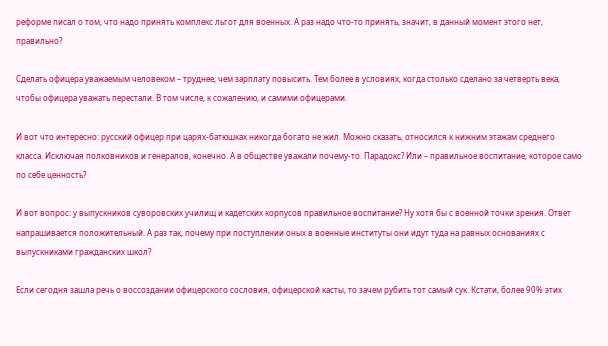реформе писал о том, что надо принять комплекс льгот для военных. А раз надо что-то принять, значит, в данный момент этого нет, правильно?

Сделать офицера уважаемым человеком – труднее, чем зарплату повысить. Тем более в условиях, когда столько сделано за четверть века, чтобы офицера уважать перестали. В том числе, к сожалению, и самими офицерами.

И вот что интересно: русский офицер при царях-батюшках никогда богато не жил. Можно сказать, относился к нижним этажам среднего класса. Исключая полковников и генералов, конечно. А в обществе уважали почему-то. Парадокс? Или – правильное воспитание, которое само по себе ценность?

И вот вопрос: у выпускников суворовских училищ и кадетских корпусов правильное воспитание? Ну хотя бы с военной точки зрения. Ответ напрашивается положительный. А раз так, почему при поступлении оных в военные институты они идут туда на равных основаниях с выпускниками гражданских школ?

Если сегодня зашла речь о воссоздании офицерского сословия, офицерской касты, то зачем рубить тот самый сук. Кстати, более 90% этих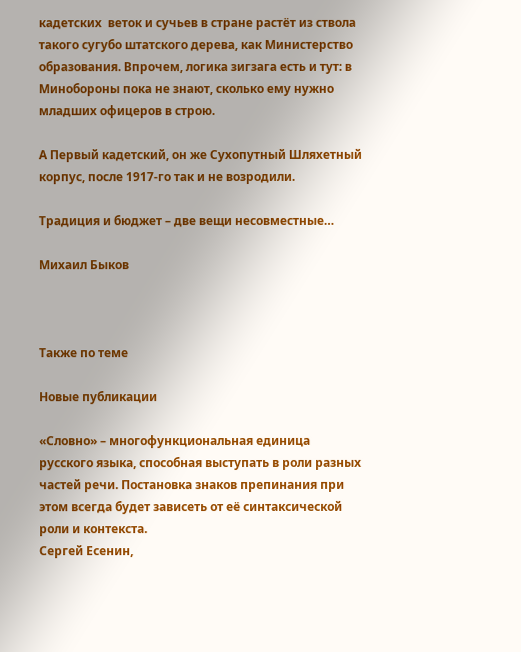кадетских  веток и сучьев в стране растёт из ствола такого сугубо штатского дерева, как Министерство образования. Впрочем, логика зигзага есть и тут: в Минобороны пока не знают, сколько ему нужно младших офицеров в строю.

А Первый кадетский, он же Сухопутный Шляхетный корпус, после 1917-го так и не возродили.

Традиция и бюджет – две вещи несовместные…

Михаил Быков



Также по теме

Новые публикации

«Словно» – многофункциональная единица русского языка, способная выступать в роли разных частей речи. Постановка знаков препинания при этом всегда будет зависеть от её синтаксической роли и контекста.
Сергей Есенин,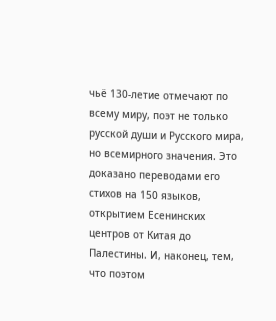чьё 130-летие отмечают по всему миру, поэт не только русской души и Русского мира, но всемирного значения. Это доказано переводами его стихов на 150 языков, открытием Есенинских центров от Китая до Палестины. И, наконец, тем, что поэтом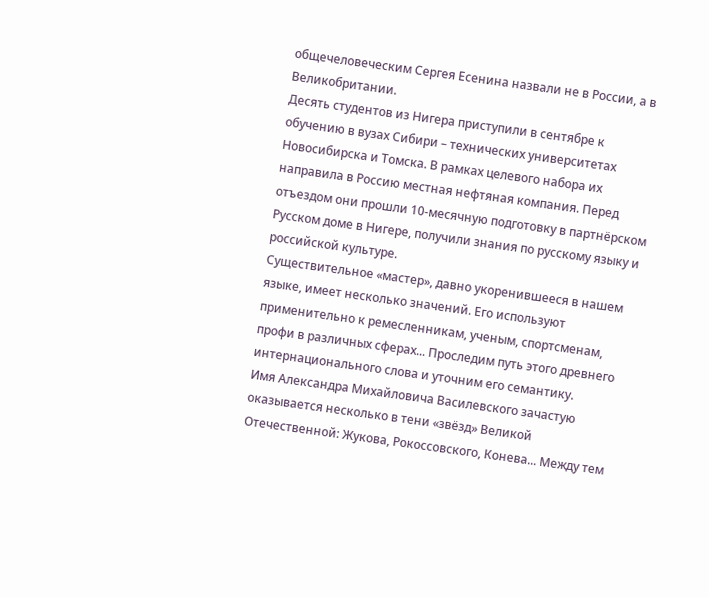общечеловеческим Сергея Есенина назвали не в России, а в Великобритании.
Десять студентов из Нигера приступили в сентябре к обучению в вузах Сибири – технических университетах Новосибирска и Томска. В рамках целевого набора их направила в Россию местная нефтяная компания. Перед отъездом они прошли 10-месячную подготовку в партнёрском Русском доме в Нигере, получили знания по русскому языку и российской культуре.
Существительное «мастер», давно укоренившееся в нашем языке, имеет несколько значений. Его используют применительно к ремесленникам, ученым, спортсменам, профи в различных сферах... Проследим путь этого древнего интернационального слова и уточним его семантику.
Имя Александра Михайловича Василевского зачастую оказывается несколько в тени «звёзд» Великой Отечественной: Жукова, Рокоссовского, Конева... Между тем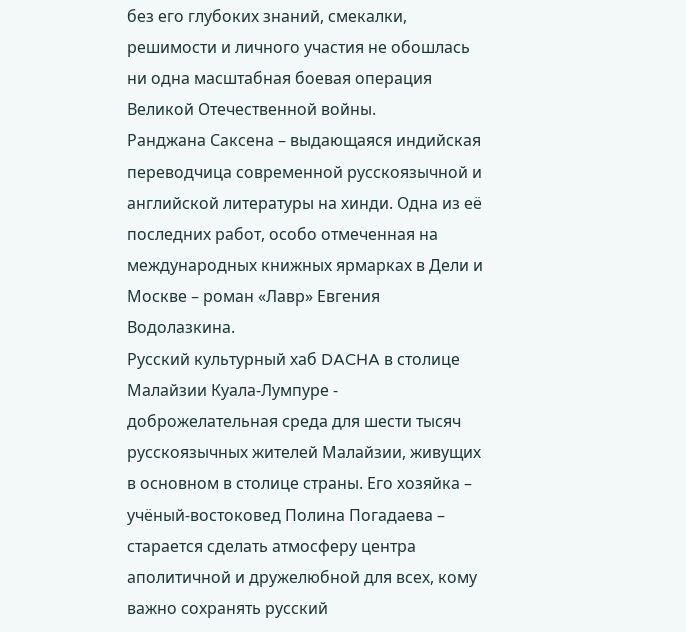без его глубоких знаний, смекалки, решимости и личного участия не обошлась ни одна масштабная боевая операция Великой Отечественной войны.
Ранджана Саксена – выдающаяся индийская переводчица современной русскоязычной и английской литературы на хинди. Одна из её последних работ, особо отмеченная на международных книжных ярмарках в Дели и Москве – роман «Лавр» Евгения Водолазкина.
Русский культурный хаб DACHA в столице Малайзии Куала-Лумпуре - доброжелательная среда для шести тысяч русскоязычных жителей Малайзии, живущих в основном в столице страны. Его хозяйка – учёный-востоковед Полина Погадаева – старается сделать атмосферу центра аполитичной и дружелюбной для всех, кому важно сохранять русский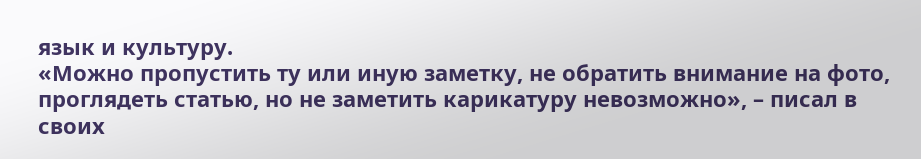язык и культуру.
«Можно пропустить ту или иную заметку, не обратить внимание на фото, проглядеть статью, но не заметить карикатуру невозможно», – писал в своих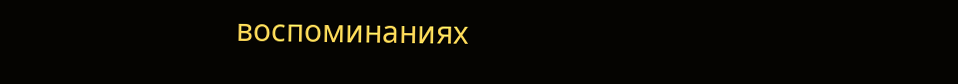воспоминаниях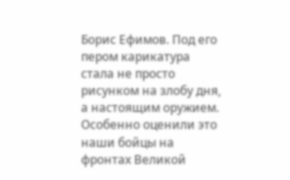Борис Ефимов. Под его пером карикатура стала не просто рисунком на злобу дня, а настоящим оружием. Особенно оценили это наши бойцы на фронтах Великой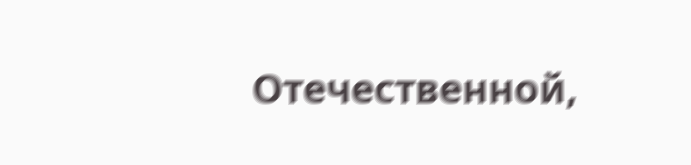Отечественной,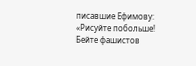писавшие Ефимову: «Рисуйте побольше! Бейте фашистов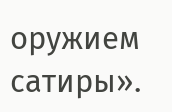оружием сатиры».